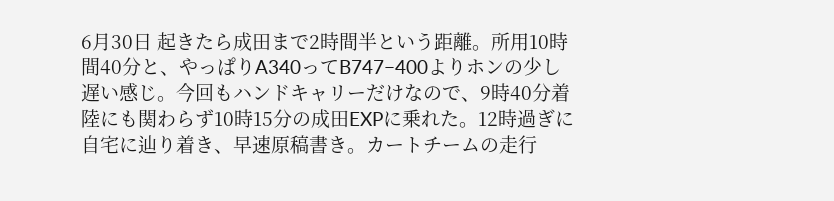6月30日 起きたら成田まで2時間半という距離。所用10時間40分と、やっぱりA340ってB747−400よりホンの少し遅い感じ。今回もハンドキャリーだけなので、9時40分着陸にも関わらず10時15分の成田EXPに乗れた。12時過ぎに自宅に辿り着き、早速原稿書き。カートチームの走行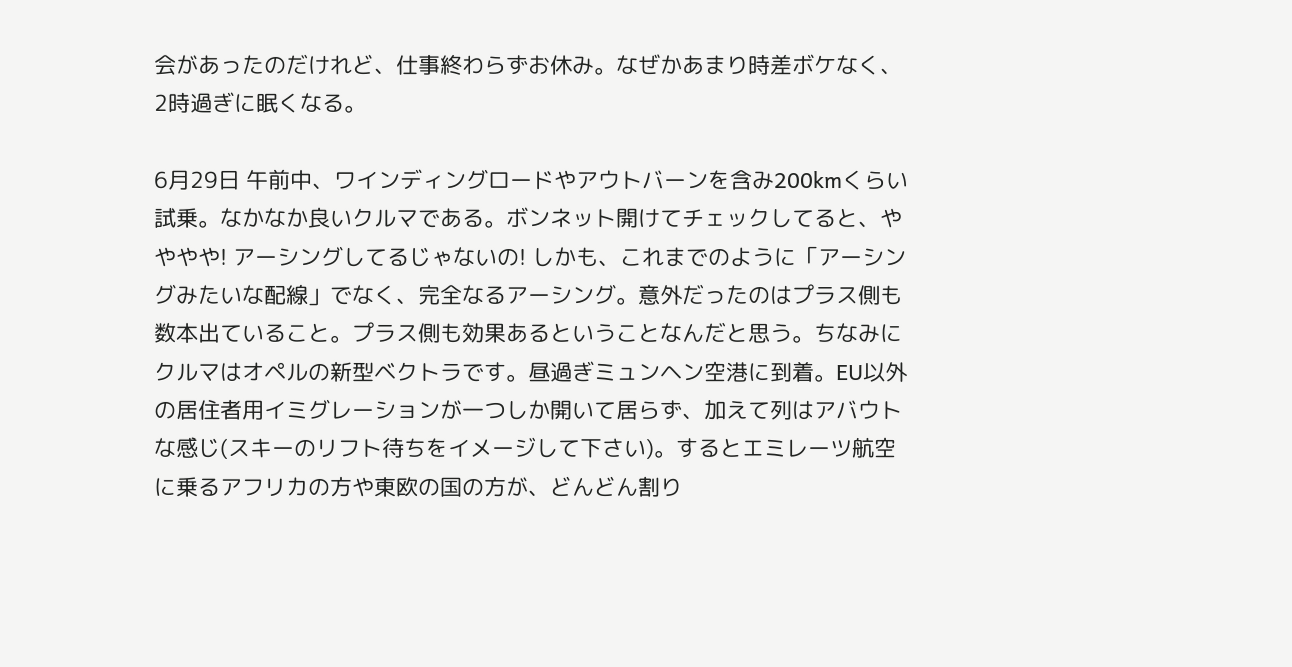会があったのだけれど、仕事終わらずお休み。なぜかあまり時差ボケなく、2時過ぎに眠くなる。

6月29日 午前中、ワインディングロードやアウトバーンを含み200kmくらい試乗。なかなか良いクルマである。ボンネット開けてチェックしてると、やややや! アーシングしてるじゃないの! しかも、これまでのように「アーシングみたいな配線」でなく、完全なるアーシング。意外だったのはプラス側も数本出ていること。プラス側も効果あるということなんだと思う。ちなみにクルマはオペルの新型ベクトラです。昼過ぎミュンヘン空港に到着。EU以外の居住者用イミグレーションが一つしか開いて居らず、加えて列はアバウトな感じ(スキーのリフト待ちをイメージして下さい)。するとエミレーツ航空に乗るアフリカの方や東欧の国の方が、どんどん割り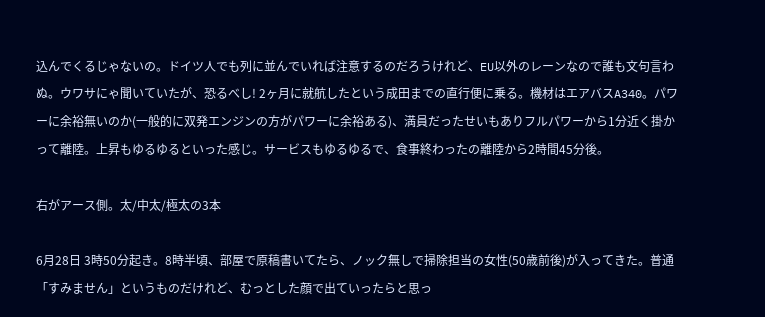込んでくるじゃないの。ドイツ人でも列に並んでいれば注意するのだろうけれど、EU以外のレーンなので誰も文句言わぬ。ウワサにゃ聞いていたが、恐るべし! 2ヶ月に就航したという成田までの直行便に乗る。機材はエアバスA340。パワーに余裕無いのか(一般的に双発エンジンの方がパワーに余裕ある)、満員だったせいもありフルパワーから1分近く掛かって離陸。上昇もゆるゆるといった感じ。サービスもゆるゆるで、食事終わったの離陸から2時間45分後。

右がアース側。太/中太/極太の3本

6月28日 3時50分起き。8時半頃、部屋で原稿書いてたら、ノック無しで掃除担当の女性(50歳前後)が入ってきた。普通「すみません」というものだけれど、むっとした顔で出ていったらと思っ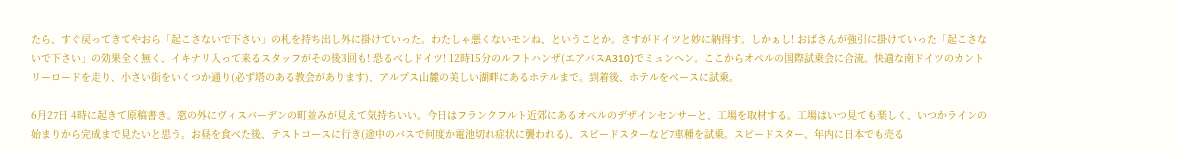たら、すぐ戻ってきてやおら「起こさないで下さい」の札を持ち出し外に掛けていった。わたしゃ悪くないモンね、ということか。さすがドイツと妙に納得す。しかぁし! おばさんが強引に掛けていった「起こさないで下さい」の効果全く無く、イキナリ入って来るスタッフがその後3回も! 恐るべしドイツ! 12時15分のルフトハンザ(エアバスA310)でミュンヘン。ここからオペルの国際試乗会に合流。快適な南ドイツのカントリーロードを走り、小さい街をいくつか通り(必ず塔のある教会があります)、アルプス山麓の美しい湖畔にあるホテルまで。到着後、ホテルをベースに試乗。

6月27日 4時に起きて原稿書き。窓の外にヴィスバーデンの町並みが見えて気持ちいい。今日はフランクフルト近郊にあるオペルのデザインセンサーと、工場を取材する。工場はいつ見ても楽しく、いつかラインの始まりから完成まで見たいと思う。お昼を食べた後、テストコースに行き(途中のバスで何度か電池切れ症状に襲われる)、スピードスターなど7車種を試乗。スピードスター、年内に日本でも売る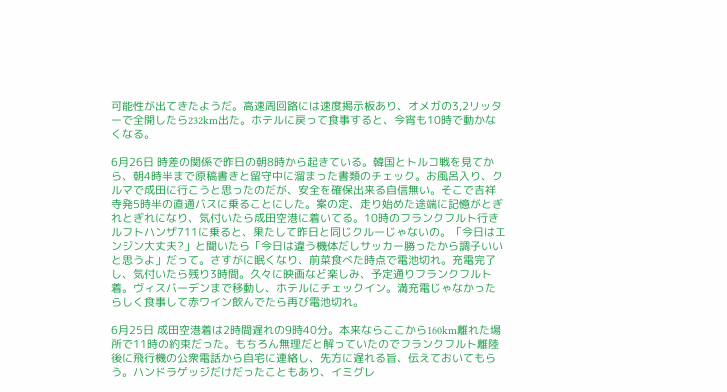可能性が出てきたようだ。高速周回路には速度掲示板あり、オメガの3,2リッターで全開したら232km出た。ホテルに戻って食事すると、今宵も10時で動かなくなる。

6月26日 時差の関係で昨日の朝8時から起きている。韓国とトルコ戦を見てから、朝4時半まで原稿書きと留守中に溜まった書類のチェック。お風呂入り、クルマで成田に行こうと思ったのだが、安全を確保出来る自信無い。そこで吉祥寺発5時半の直通バスに乗ることにした。案の定、走り始めた途端に記憶がとぎれとぎれになり、気付いたら成田空港に着いてる。10時のフランクフルト行きルフトハンザ711に乗ると、果たして昨日と同じクルーじゃないの。「今日はエンジン大丈夫?」と聞いたら「今日は違う機体だしサッカー勝ったから調子いいと思うよ」だって。さすがに眠くなり、前菜食べた時点で電池切れ。充電完了し、気付いたら残り3時間。久々に映画など楽しみ、予定通りフランクフルト着。ヴィスバーデンまで移動し、ホテルにチェックイン。満充電じゃなかったらしく食事して赤ワイン飲んでたら再び電池切れ。

6月25日 成田空港着は2時間遅れの9時40分。本来ならここから160km離れた場所で11時の約束だった。もちろん無理だと解っていたのでフランクフルト離陸後に飛行機の公衆電話から自宅に連絡し、先方に遅れる旨、伝えておいてもらう。ハンドラゲッジだけだったこともあり、イミグレ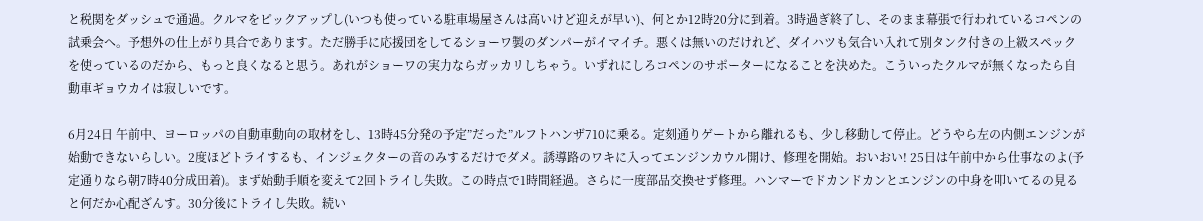と税関をダッシュで通過。クルマをピックアップし(いつも使っている駐車場屋さんは高いけど迎えが早い)、何とか12時20分に到着。3時過ぎ終了し、そのまま幕張で行われているコペンの試乗会へ。予想外の仕上がり具合であります。ただ勝手に応援団をしてるショーワ製のダンパーがイマイチ。悪くは無いのだけれど、ダイハツも気合い入れて別タンク付きの上級スペックを使っているのだから、もっと良くなると思う。あれがショーワの実力ならガッカリしちゃう。いずれにしろコペンのサポーターになることを決めた。こういったクルマが無くなったら自動車ギョウカイは寂しいです。

6月24日 午前中、ヨーロッパの自動車動向の取材をし、13時45分発の予定”だった”ルフトハンザ710に乗る。定刻通りゲートから離れるも、少し移動して停止。どうやら左の内側エンジンが始動できないらしい。2度ほどトライするも、インジェクターの音のみするだけでダメ。誘導路のワキに入ってエンジンカウル開け、修理を開始。おいおい! 25日は午前中から仕事なのよ(予定通りなら朝7時40分成田着)。まず始動手順を変えて2回トライし失敗。この時点で1時間経過。さらに一度部品交換せず修理。ハンマーでドカンドカンとエンジンの中身を叩いてるの見ると何だか心配ざんす。30分後にトライし失敗。続い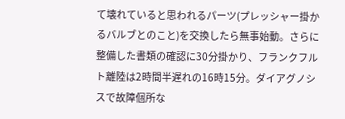て壊れていると思われるパーツ(プレッシャー掛かるバルブとのこと)を交換したら無事始動。さらに整備した書類の確認に30分掛かり、フランクフルト離陸は2時間半遅れの16時15分。ダイアグノシスで故障個所な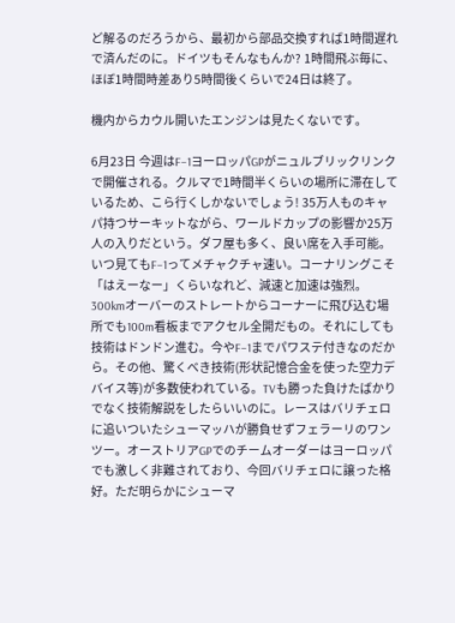ど解るのだろうから、最初から部品交換すれば1時間遅れで済んだのに。ドイツもそんなもんか? 1時間飛ぶ毎に、ほぼ1時間時差あり5時間後くらいで24日は終了。

機内からカウル開いたエンジンは見たくないです。

6月23日 今週はF−1ヨーロッパGPがニュルブリックリンクで開催される。クルマで1時間半くらいの場所に滞在しているため、こら行くしかないでしょう! 35万人ものキャパ持つサーキットながら、ワールドカップの影響か25万人の入りだという。ダフ屋も多く、良い席を入手可能。いつ見てもF−1ってメチャクチャ速い。コーナリングこそ「はえーなー」くらいなれど、減速と加速は強烈。300kmオーバーのストレートからコーナーに飛び込む場所でも100m看板までアクセル全開だもの。それにしても技術はドンドン進む。今やF−1までパワステ付きなのだから。その他、驚くべき技術(形状記憶合金を使った空力デバイス等)が多数使われている。TVも勝った負けたばかりでなく技術解説をしたらいいのに。レースはバリチェロに追いついたシューマッハが勝負せずフェラーリのワンツー。オーストリアGPでのチームオーダーはヨーロッパでも激しく非難されており、今回バリチェロに譲った格好。ただ明らかにシューマ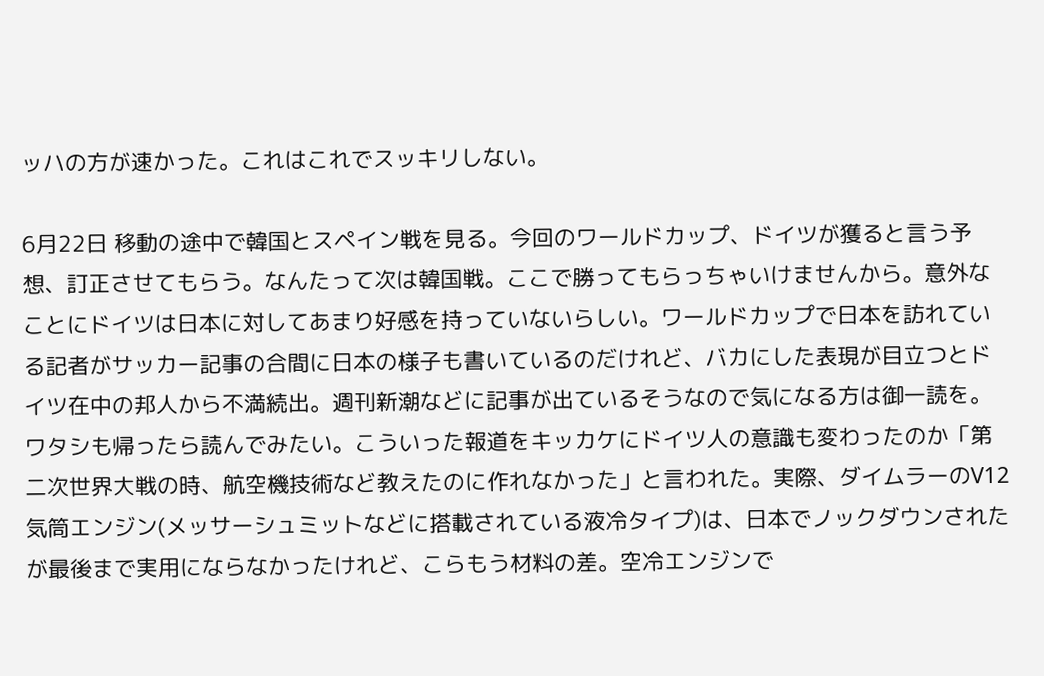ッハの方が速かった。これはこれでスッキリしない。

6月22日 移動の途中で韓国とスペイン戦を見る。今回のワールドカップ、ドイツが獲ると言う予想、訂正させてもらう。なんたって次は韓国戦。ここで勝ってもらっちゃいけませんから。意外なことにドイツは日本に対してあまり好感を持っていないらしい。ワールドカップで日本を訪れている記者がサッカー記事の合間に日本の様子も書いているのだけれど、バカにした表現が目立つとドイツ在中の邦人から不満続出。週刊新潮などに記事が出ているそうなので気になる方は御一読を。ワタシも帰ったら読んでみたい。こういった報道をキッカケにドイツ人の意識も変わったのか「第二次世界大戦の時、航空機技術など教えたのに作れなかった」と言われた。実際、ダイムラーのV12気筒エンジン(メッサーシュミットなどに搭載されている液冷タイプ)は、日本でノックダウンされたが最後まで実用にならなかったけれど、こらもう材料の差。空冷エンジンで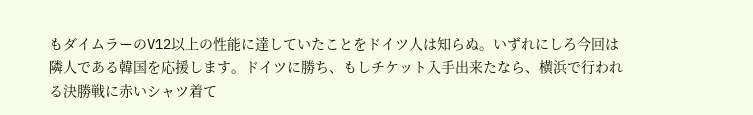もダイムラーのV12以上の性能に達していたことをドイツ人は知らぬ。いずれにしろ今回は隣人である韓国を応援します。ドイツに勝ち、もしチケット入手出来たなら、横浜で行われる決勝戦に赤いシャツ着て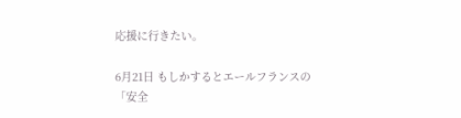応援に行きたい。

6月21日 もしかするとエールフランスの「安全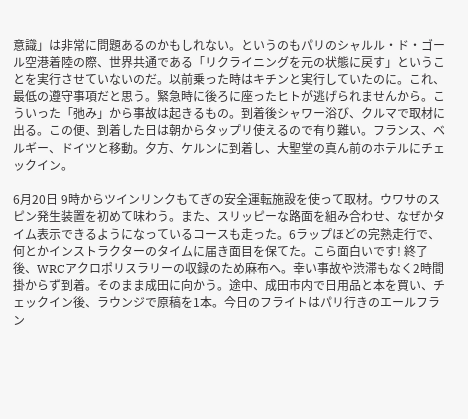意識」は非常に問題あるのかもしれない。というのもパリのシャルル・ド・ゴール空港着陸の際、世界共通である「リクライニングを元の状態に戻す」ということを実行させていないのだ。以前乗った時はキチンと実行していたのに。これ、最低の遵守事項だと思う。緊急時に後ろに座ったヒトが逃げられませんから。こういった「弛み」から事故は起きるもの。到着後シャワー浴び、クルマで取材に出る。この便、到着した日は朝からタップリ使えるので有り難い。フランス、ベルギー、ドイツと移動。夕方、ケルンに到着し、大聖堂の真ん前のホテルにチェックイン。

6月20日 9時からツインリンクもてぎの安全運転施設を使って取材。ウワサのスピン発生装置を初めて味わう。また、スリッピーな路面を組み合わせ、なぜかタイム表示できるようになっているコースも走った。6ラップほどの完熟走行で、何とかインストラクターのタイムに届き面目を保てた。こら面白いです! 終了後、WRCアクロポリスラリーの収録のため麻布へ。幸い事故や渋滞もなく2時間掛からず到着。そのまま成田に向かう。途中、成田市内で日用品と本を買い、チェックイン後、ラウンジで原稿を1本。今日のフライトはパリ行きのエールフラン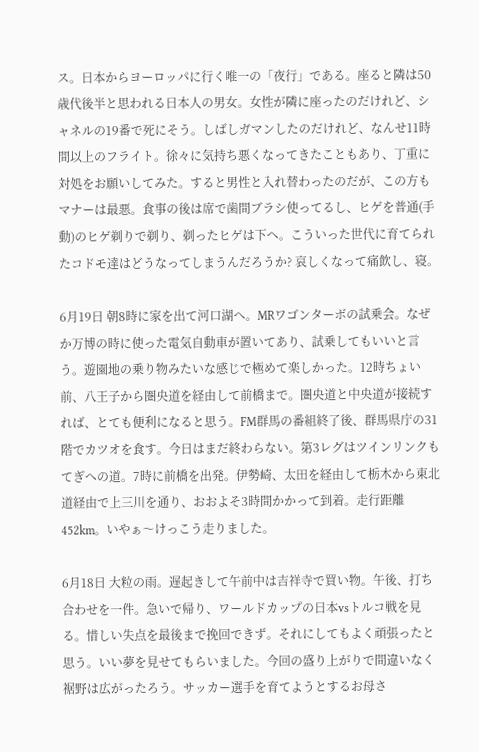ス。日本からヨーロッパに行く唯一の「夜行」である。座ると隣は50歳代後半と思われる日本人の男女。女性が隣に座ったのだけれど、シャネルの19番で死にそう。しばしガマンしたのだけれど、なんせ11時間以上のフライト。徐々に気持ち悪くなってきたこともあり、丁重に対処をお願いしてみた。すると男性と入れ替わったのだが、この方もマナーは最悪。食事の後は席で歯間ブラシ使ってるし、ヒゲを普通(手動)のヒゲ剃りで剃り、剃ったヒゲは下へ。こういった世代に育てられたコドモ達はどうなってしまうんだろうか? 哀しくなって痛飲し、寝。

6月19日 朝8時に家を出て河口湖へ。MRワゴンターボの試乗会。なぜか万博の時に使った電気自動車が置いてあり、試乗してもいいと言う。遊園地の乗り物みたいな感じで極めて楽しかった。12時ちょい前、八王子から圏央道を経由して前橋まで。圏央道と中央道が接続すれば、とても便利になると思う。FM群馬の番組終了後、群馬県庁の31階でカツオを食す。今日はまだ終わらない。第3レグはツインリンクもてぎへの道。7時に前橋を出発。伊勢崎、太田を経由して栃木から東北道経由で上三川を通り、おおよそ3時間かかって到着。走行距離452km。いやぁ〜けっこう走りました。

6月18日 大粒の雨。遅起きして午前中は吉祥寺で買い物。午後、打ち合わせを一件。急いで帰り、ワールドカップの日本vsトルコ戦を見る。惜しい失点を最後まで挽回できず。それにしてもよく頑張ったと思う。いい夢を見せてもらいました。今回の盛り上がりで間違いなく裾野は広がったろう。サッカー選手を育てようとするお母さ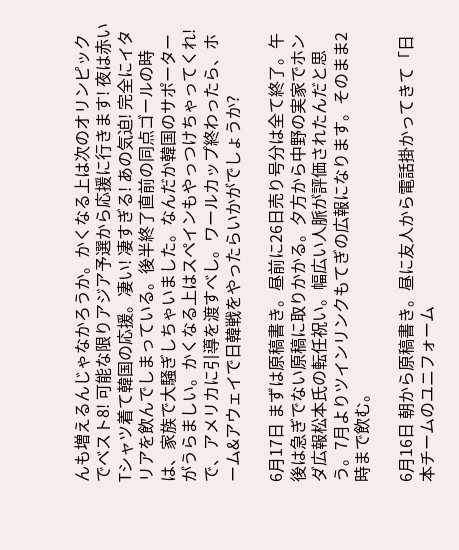んも増えるんじゃなかろうか。かくなる上は次のオリンピックでベスト8! 可能な限りアジア予選から応援に行きます! 夜は赤いTシャツ着て韓国の応援。凄い! 凄すぎる! あの気迫! 完全にイタリアを飲んでしまっている。後半終了直前の同点ゴールの時は、家族で大騒ぎしちゃいました。なんだか韓国のサポーターがうらましい。かくなる上はスペインもやっつけちゃってくれ! で、アメリカに引導を渡すべし。ワールカップ終わったら、ホーム&アウェイで日韓戦をやったらいかがでしょうか?

6月17日 まずは原稿書き。昼前に26日売り号分は全て終了。午後は急ぎでない原稿に取りかかる。夕方から中野の実家でホンダ広報松本氏の転任祝い。幅広い人脈が評価されたんだと思う。7月よりツインリンクもてぎの広報になります。そのまま2時まで飲む。

6月16日 朝から原稿書き。昼に友人から電話掛かってきて「日本チームのユニフォーム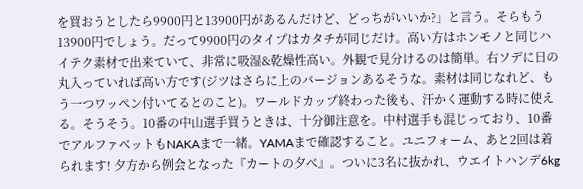を買おうとしたら9900円と13900円があるんだけど、どっちがいいか?」と言う。そらもう13900円でしょう。だって9900円のタイプはカタチが同じだけ。高い方はホンモノと同じハイテク素材で出来ていて、非常に吸湿&乾燥性高い。外観で見分けるのは簡単。右ソデに日の丸入っていれば高い方です(ジツはさらに上のバージョンあるそうな。素材は同じなれど、もう一つワッペン付いてるとのこと)。ワールドカップ終わった後も、汗かく運動する時に使える。そうそう。10番の中山選手買うときは、十分御注意を。中村選手も混じっており、10番でアルファベットもNAKAまで一緒。YAMAまで確認すること。ユニフォーム、あと2回は着られます! 夕方から例会となった『カートの夕べ』。ついに3名に抜かれ、ウエイトハンデ6kg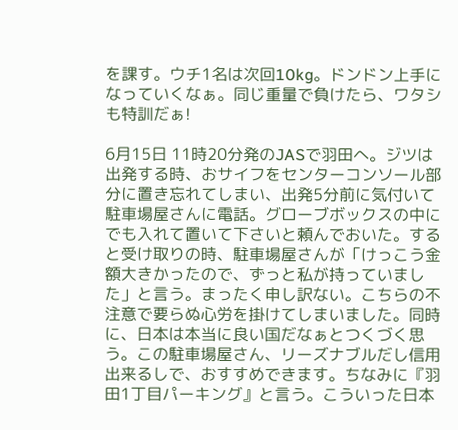を課す。ウチ1名は次回10kg。ドンドン上手になっていくなぁ。同じ重量で負けたら、ワタシも特訓だぁ!

6月15日 11時20分発のJASで羽田へ。ジツは出発する時、おサイフをセンターコンソール部分に置き忘れてしまい、出発5分前に気付いて駐車場屋さんに電話。グローブボックスの中にでも入れて置いて下さいと頼んでおいた。すると受け取りの時、駐車場屋さんが「けっこう金額大きかったので、ずっと私が持っていました」と言う。まったく申し訳ない。こちらの不注意で要らぬ心労を掛けてしまいました。同時に、日本は本当に良い国だなぁとつくづく思う。この駐車場屋さん、リーズナブルだし信用出来るしで、おすすめできます。ちなみに『羽田1丁目パーキング』と言う。こういった日本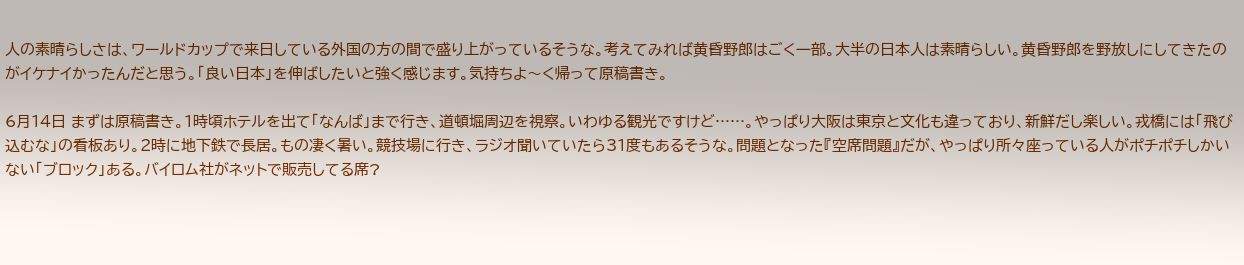人の素晴らしさは、ワールドカップで来日している外国の方の間で盛り上がっているそうな。考えてみれば黄昏野郎はごく一部。大半の日本人は素晴らしい。黄昏野郎を野放しにしてきたのがイケナイかったんだと思う。「良い日本」を伸ばしたいと強く感じます。気持ちよ〜く帰って原稿書き。

6月14日 まずは原稿書き。1時頃ホテルを出て「なんば」まで行き、道頓堀周辺を視察。いわゆる観光ですけど……。やっぱり大阪は東京と文化も違っており、新鮮だし楽しい。戎橋には「飛び込むな」の看板あり。2時に地下鉄で長居。もの凄く暑い。競技場に行き、ラジオ聞いていたら31度もあるそうな。問題となった『空席問題』だが、やっぱり所々座っている人がポチポチしかいない「ブロック」ある。バイロム社がネットで販売してる席?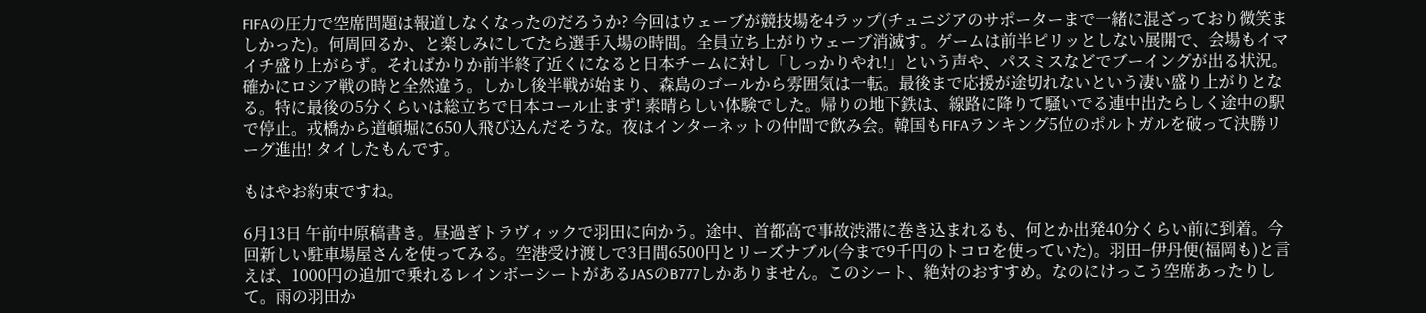FIFAの圧力で空席問題は報道しなくなったのだろうか? 今回はウェーブが競技場を4ラップ(チュニジアのサポーターまで一緒に混ざっており微笑ましかった)。何周回るか、と楽しみにしてたら選手入場の時間。全員立ち上がりウェーブ消滅す。ゲームは前半ピリッとしない展開で、会場もイマイチ盛り上がらず。そればかりか前半終了近くになると日本チームに対し「しっかりやれ!」という声や、パスミスなどでブーイングが出る状況。確かにロシア戦の時と全然違う。しかし後半戦が始まり、森島のゴールから雰囲気は一転。最後まで応援が途切れないという凄い盛り上がりとなる。特に最後の5分くらいは総立ちで日本コール止まず! 素晴らしい体験でした。帰りの地下鉄は、線路に降りて騒いでる連中出たらしく途中の駅で停止。戎橋から道頓堀に650人飛び込んだそうな。夜はインターネットの仲間で飲み会。韓国もFIFAランキング5位のポルトガルを破って決勝リーグ進出! タイしたもんです。

もはやお約束ですね。

6月13日 午前中原稿書き。昼過ぎトラヴィックで羽田に向かう。途中、首都高で事故渋滞に巻き込まれるも、何とか出発40分くらい前に到着。今回新しい駐車場屋さんを使ってみる。空港受け渡しで3日間6500円とリーズナブル(今まで9千円のトコロを使っていた)。羽田−伊丹便(福岡も)と言えば、1000円の追加で乗れるレインボーシートがあるJASのB777しかありません。このシート、絶対のおすすめ。なのにけっこう空席あったりして。雨の羽田か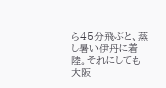ら45分飛ぶと、蒸し暑い伊丹に着陸。それにしても大阪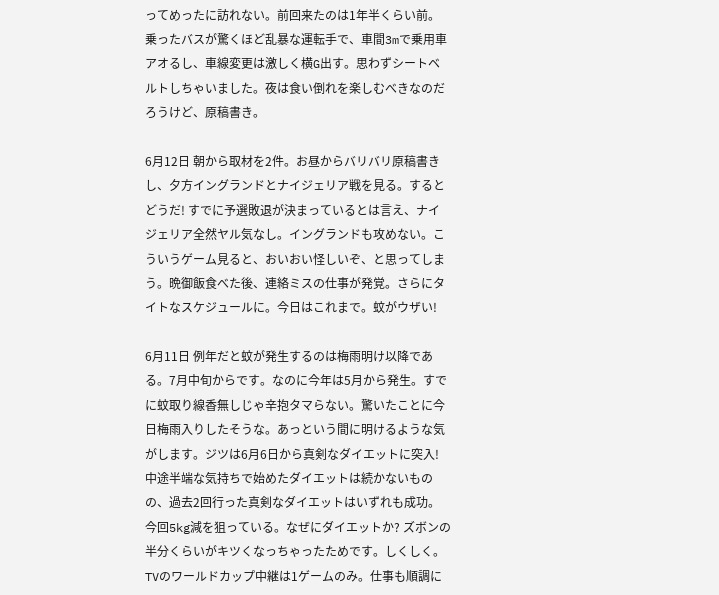ってめったに訪れない。前回来たのは1年半くらい前。乗ったバスが驚くほど乱暴な運転手で、車間3mで乗用車アオるし、車線変更は激しく横G出す。思わずシートベルトしちゃいました。夜は食い倒れを楽しむべきなのだろうけど、原稿書き。

6月12日 朝から取材を2件。お昼からバリバリ原稿書きし、夕方イングランドとナイジェリア戦を見る。するとどうだ! すでに予選敗退が決まっているとは言え、ナイジェリア全然ヤル気なし。イングランドも攻めない。こういうゲーム見ると、おいおい怪しいぞ、と思ってしまう。晩御飯食べた後、連絡ミスの仕事が発覚。さらにタイトなスケジュールに。今日はこれまで。蚊がウザい!

6月11日 例年だと蚊が発生するのは梅雨明け以降である。7月中旬からです。なのに今年は5月から発生。すでに蚊取り線香無しじゃ辛抱タマらない。驚いたことに今日梅雨入りしたそうな。あっという間に明けるような気がします。ジツは6月6日から真剣なダイエットに突入! 中途半端な気持ちで始めたダイエットは続かないものの、過去2回行った真剣なダイエットはいずれも成功。今回5kg減を狙っている。なぜにダイエットか? ズボンの半分くらいがキツくなっちゃったためです。しくしく。TVのワールドカップ中継は1ゲームのみ。仕事も順調に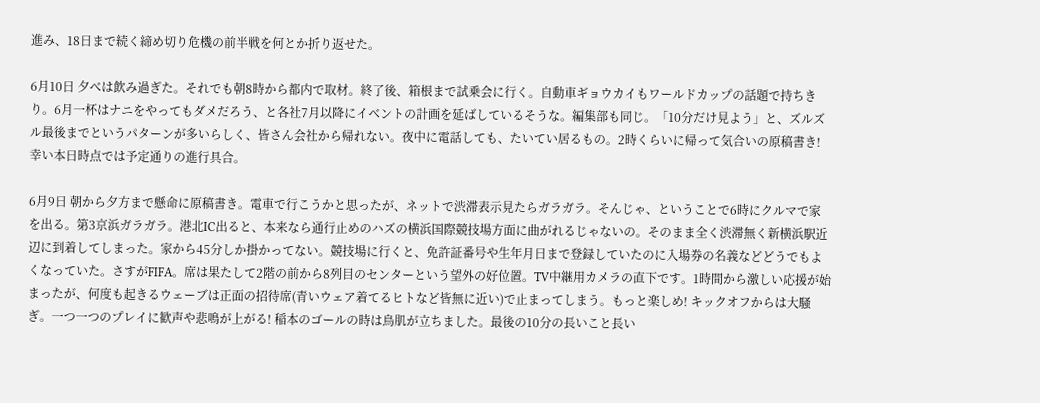進み、18日まで続く締め切り危機の前半戦を何とか折り返せた。

6月10日 夕べは飲み過ぎた。それでも朝8時から都内で取材。終了後、箱根まで試乗会に行く。自動車ギョウカイもワールドカップの話題で持ちきり。6月一杯はナニをやってもダメだろう、と各社7月以降にイベントの計画を延ばしているそうな。編集部も同じ。「10分だけ見よう」と、ズルズル最後までというパターンが多いらしく、皆さん会社から帰れない。夜中に電話しても、たいてい居るもの。2時くらいに帰って気合いの原稿書き! 幸い本日時点では予定通りの進行具合。

6月9日 朝から夕方まで懸命に原稿書き。電車で行こうかと思ったが、ネットで渋滞表示見たらガラガラ。そんじゃ、ということで6時にクルマで家を出る。第3京浜ガラガラ。港北IC出ると、本来なら通行止めのハズの横浜国際競技場方面に曲がれるじゃないの。そのまま全く渋滞無く新横浜駅近辺に到着してしまった。家から45分しか掛かってない。競技場に行くと、免許証番号や生年月日まで登録していたのに入場券の名義などどうでもよくなっていた。さすがFIFA。席は果たして2階の前から8列目のセンターという望外の好位置。TV中継用カメラの直下です。1時間から激しい応援が始まったが、何度も起きるウェーブは正面の招待席(青いウェア着てるヒトなど皆無に近い)で止まってしまう。もっと楽しめ! キックオフからは大騒ぎ。一つ一つのプレイに歓声や悲鳴が上がる! 稲本のゴールの時は鳥肌が立ちました。最後の10分の長いこと長い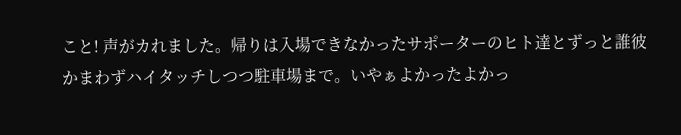こと! 声がカれました。帰りは入場できなかったサポーターのヒト達とずっと誰彼かまわずハイタッチしつつ駐車場まで。いやぁよかったよかっ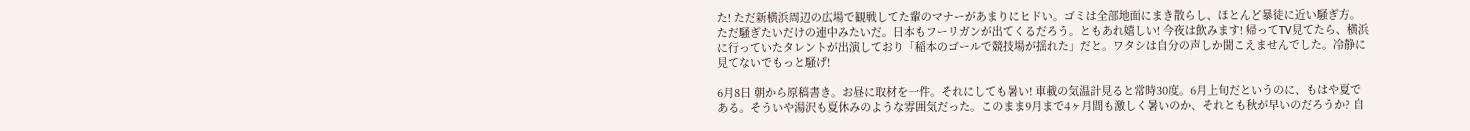た! ただ新横浜周辺の広場で観戦してた輩のマナーがあまりにヒドい。ゴミは全部地面にまき散らし、ほとんど暴徒に近い騒ぎ方。ただ騒ぎたいだけの連中みたいだ。日本もフーリガンが出てくるだろう。ともあれ嬉しい! 今夜は飲みます! 帰ってTV見てたら、横浜に行っていたタレントが出演しており「稲本のゴールで競技場が揺れた」だと。ワタシは自分の声しか聞こえませんでした。冷静に見てないでもっと騒げ!

6月8日 朝から原稿書き。お昼に取材を一件。それにしても暑い! 車載の気温計見ると常時30度。6月上旬だというのに、もはや夏である。そういや湯沢も夏休みのような雰囲気だった。このまま9月まで4ヶ月間も激しく暑いのか、それとも秋が早いのだろうか? 自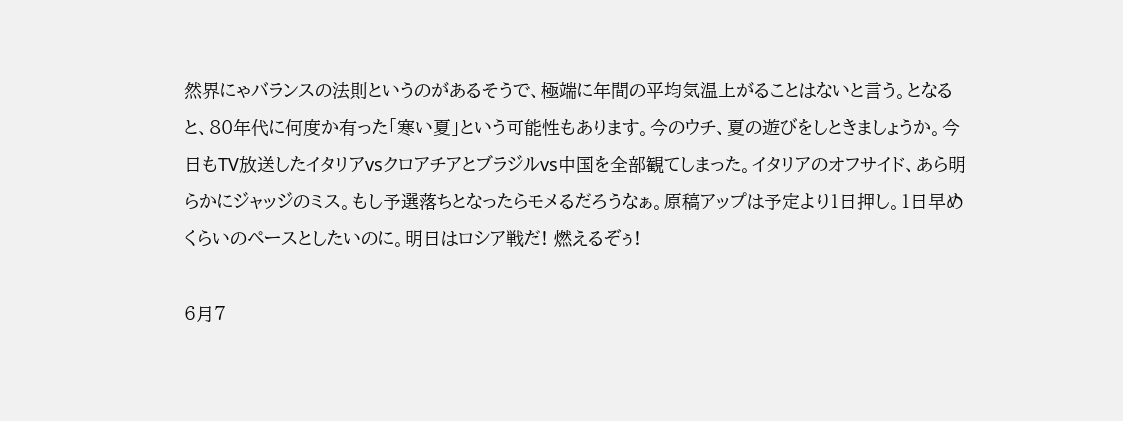然界にゃバランスの法則というのがあるそうで、極端に年間の平均気温上がることはないと言う。となると、80年代に何度か有った「寒い夏」という可能性もあります。今のウチ、夏の遊びをしときましょうか。今日もTV放送したイタリアvsクロアチアとブラジルvs中国を全部観てしまった。イタリアのオフサイド、あら明らかにジャッジのミス。もし予選落ちとなったらモメるだろうなぁ。原稿アップは予定より1日押し。1日早めくらいのペースとしたいのに。明日はロシア戦だ! 燃えるぞぅ!

6月7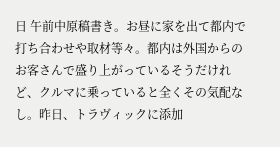日 午前中原稿書き。お昼に家を出て都内で打ち合わせや取材等々。都内は外国からのお客さんで盛り上がっているそうだけれど、クルマに乗っていると全くその気配なし。昨日、トラヴィックに添加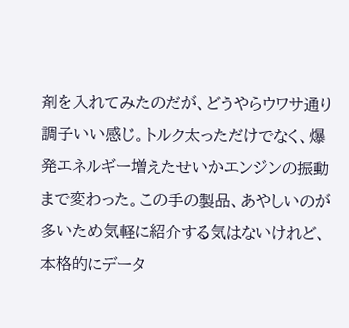剤を入れてみたのだが、どうやらウワサ通り調子いい感じ。トルク太っただけでなく、爆発エネルギー増えたせいかエンジンの振動まで変わった。この手の製品、あやしいのが多いため気軽に紹介する気はないけれど、本格的にデータ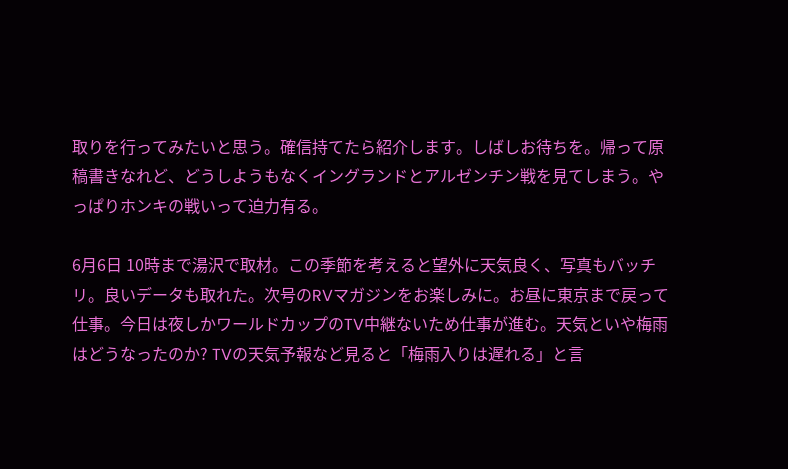取りを行ってみたいと思う。確信持てたら紹介します。しばしお待ちを。帰って原稿書きなれど、どうしようもなくイングランドとアルゼンチン戦を見てしまう。やっぱりホンキの戦いって迫力有る。

6月6日 10時まで湯沢で取材。この季節を考えると望外に天気良く、写真もバッチリ。良いデータも取れた。次号のRVマガジンをお楽しみに。お昼に東京まで戻って仕事。今日は夜しかワールドカップのTV中継ないため仕事が進む。天気といや梅雨はどうなったのか? TVの天気予報など見ると「梅雨入りは遅れる」と言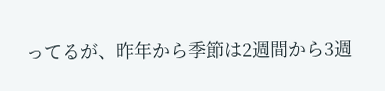ってるが、昨年から季節は2週間から3週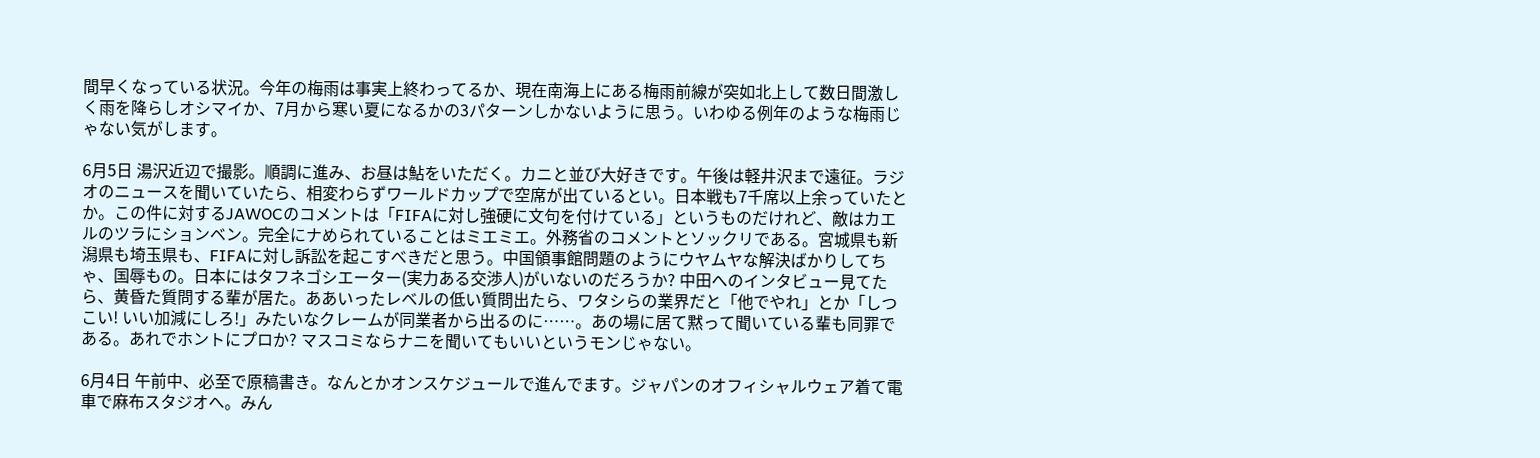間早くなっている状況。今年の梅雨は事実上終わってるか、現在南海上にある梅雨前線が突如北上して数日間激しく雨を降らしオシマイか、7月から寒い夏になるかの3パターンしかないように思う。いわゆる例年のような梅雨じゃない気がします。

6月5日 湯沢近辺で撮影。順調に進み、お昼は鮎をいただく。カニと並び大好きです。午後は軽井沢まで遠征。ラジオのニュースを聞いていたら、相変わらずワールドカップで空席が出ているとい。日本戦も7千席以上余っていたとか。この件に対するJAWOCのコメントは「FIFAに対し強硬に文句を付けている」というものだけれど、敵はカエルのツラにションベン。完全にナめられていることはミエミエ。外務省のコメントとソックリである。宮城県も新潟県も埼玉県も、FIFAに対し訴訟を起こすべきだと思う。中国領事館問題のようにウヤムヤな解決ばかりしてちゃ、国辱もの。日本にはタフネゴシエーター(実力ある交渉人)がいないのだろうか? 中田へのインタビュー見てたら、黄昏た質問する輩が居た。ああいったレベルの低い質問出たら、ワタシらの業界だと「他でやれ」とか「しつこい! いい加減にしろ!」みたいなクレームが同業者から出るのに……。あの場に居て黙って聞いている輩も同罪である。あれでホントにプロか? マスコミならナニを聞いてもいいというモンじゃない。

6月4日 午前中、必至で原稿書き。なんとかオンスケジュールで進んでます。ジャパンのオフィシャルウェア着て電車で麻布スタジオへ。みん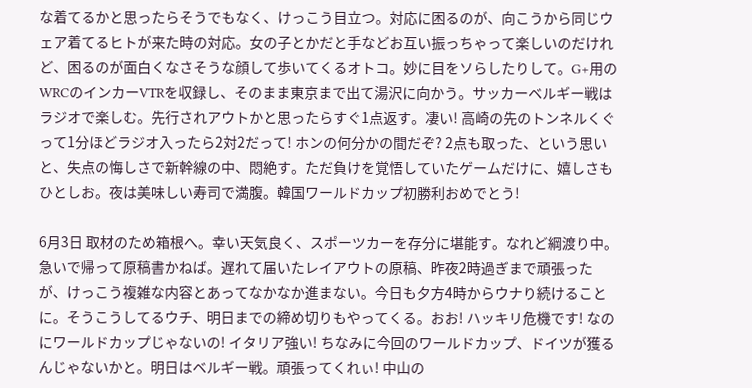な着てるかと思ったらそうでもなく、けっこう目立つ。対応に困るのが、向こうから同じウェア着てるヒトが来た時の対応。女の子とかだと手などお互い振っちゃって楽しいのだけれど、困るのが面白くなさそうな顔して歩いてくるオトコ。妙に目をソらしたりして。G+用のWRCのインカーVTRを収録し、そのまま東京まで出て湯沢に向かう。サッカーベルギー戦はラジオで楽しむ。先行されアウトかと思ったらすぐ1点返す。凄い! 高崎の先のトンネルくぐって1分ほどラジオ入ったら2対2だって! ホンの何分かの間だぞ? 2点も取った、という思いと、失点の悔しさで新幹線の中、悶絶す。ただ負けを覚悟していたゲームだけに、嬉しさもひとしお。夜は美味しい寿司で満腹。韓国ワールドカップ初勝利おめでとう!

6月3日 取材のため箱根へ。幸い天気良く、スポーツカーを存分に堪能す。なれど綱渡り中。急いで帰って原稿書かねば。遅れて届いたレイアウトの原稿、昨夜2時過ぎまで頑張ったが、けっこう複雑な内容とあってなかなか進まない。今日も夕方4時からウナり続けることに。そうこうしてるウチ、明日までの締め切りもやってくる。おお! ハッキリ危機です! なのにワールドカップじゃないの! イタリア強い! ちなみに今回のワールドカップ、ドイツが獲るんじゃないかと。明日はベルギー戦。頑張ってくれぃ! 中山の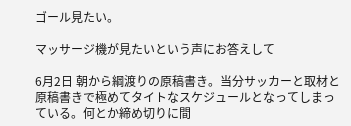ゴール見たい。

マッサージ機が見たいという声にお答えして

6月2日 朝から綱渡りの原稿書き。当分サッカーと取材と原稿書きで極めてタイトなスケジュールとなってしまっている。何とか締め切りに間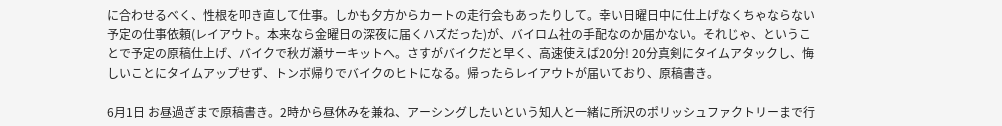に合わせるべく、性根を叩き直して仕事。しかも夕方からカートの走行会もあったりして。幸い日曜日中に仕上げなくちゃならない予定の仕事依頼(レイアウト。本来なら金曜日の深夜に届くハズだった)が、バイロム社の手配なのか届かない。それじゃ、ということで予定の原稿仕上げ、バイクで秋ガ瀬サーキットへ。さすがバイクだと早く、高速使えば20分! 20分真剣にタイムアタックし、悔しいことにタイムアップせず、トンボ帰りでバイクのヒトになる。帰ったらレイアウトが届いており、原稿書き。

6月1日 お昼過ぎまで原稿書き。2時から昼休みを兼ね、アーシングしたいという知人と一緒に所沢のポリッシュファクトリーまで行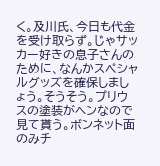く。及川氏、今日も代金を受け取らず。じゃサッカー好きの息子さんのために、なんかスペシャルグッズを確保しましょう。そうそう。プリウスの塗装がヘンなので見て貰う。ボンネット面のみチ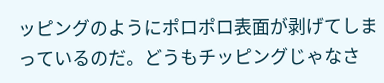ッピングのようにポロポロ表面が剥げてしまっているのだ。どうもチッピングじゃなさ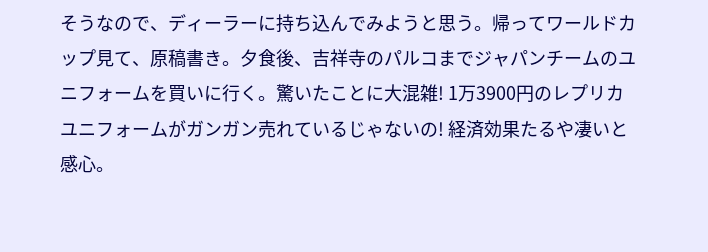そうなので、ディーラーに持ち込んでみようと思う。帰ってワールドカップ見て、原稿書き。夕食後、吉祥寺のパルコまでジャパンチームのユニフォームを買いに行く。驚いたことに大混雑! 1万3900円のレプリカユニフォームがガンガン売れているじゃないの! 経済効果たるや凄いと感心。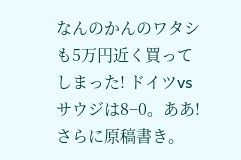なんのかんのワタシも5万円近く買ってしまった! ドイツvsサウジは8−0。ああ! さらに原稿書き。